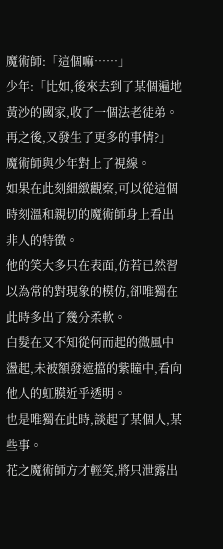魔術師:「這個嘛……」
少年:「比如,後來去到了某個遍地黃沙的國家,收了一個法老徒弟。再之後,又發生了更多的事情?」
魔術師與少年對上了視線。
如果在此刻細緻觀察,可以從這個時刻溫和親切的魔術師身上看出非人的特徵。
他的笑大多只在表面,仿若已然習以為常的對現象的模仿,卻唯獨在此時多出了幾分柔軟。
白髮在又不知從何而起的微風中盪起,未被額發遮擋的紫瞳中,看向他人的虹膜近乎透明。
也是唯獨在此時,談起了某個人,某些事。
花之魔術師方才輕笑,將只泄露出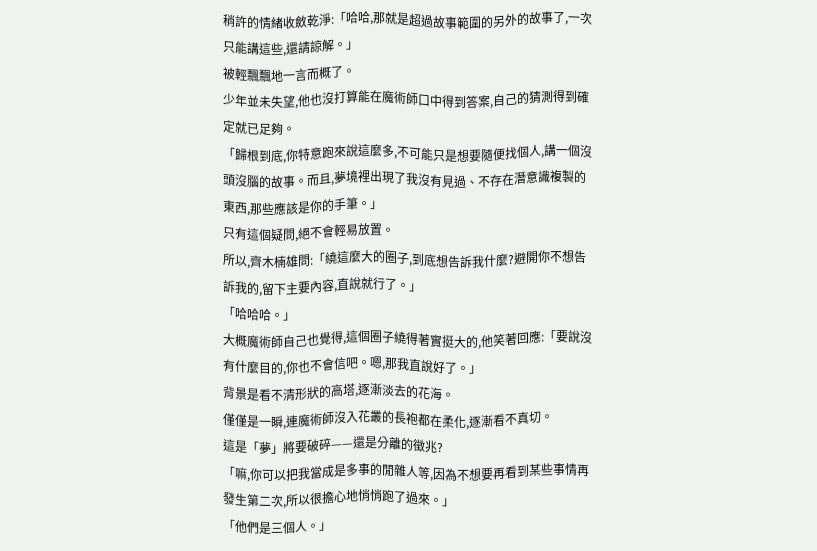稍許的情緒收斂乾淨:「哈哈,那就是超過故事範圍的另外的故事了,一次只能講這些,還請諒解。」
被輕飄飄地一言而概了。
少年並未失望,他也沒打算能在魔術師口中得到答案,自己的猜測得到確定就已足夠。
「歸根到底,你特意跑來說這麼多,不可能只是想要隨便找個人,講一個沒頭沒腦的故事。而且,夢境裡出現了我沒有見過、不存在潛意識複製的東西,那些應該是你的手筆。」
只有這個疑問,絕不會輕易放置。
所以,齊木楠雄問:「繞這麼大的圈子,到底想告訴我什麼?避開你不想告訴我的,留下主要內容,直說就行了。」
「哈哈哈。」
大概魔術師自己也覺得,這個圈子繞得著實挺大的,他笑著回應:「要說沒有什麼目的,你也不會信吧。嗯,那我直說好了。」
背景是看不清形狀的高塔,逐漸淡去的花海。
僅僅是一瞬,連魔術師沒入花叢的長袍都在柔化,逐漸看不真切。
這是「夢」將要破碎——還是分離的徵兆?
「嘛,你可以把我當成是多事的閒雜人等,因為不想要再看到某些事情再發生第二次,所以很擔心地悄悄跑了過來。」
「他們是三個人。」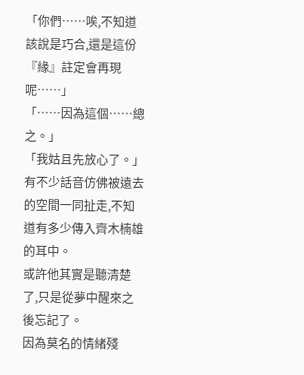「你們……唉,不知道該說是巧合,還是這份『緣』註定會再現呢……」
「……因為這個……總之。」
「我姑且先放心了。」
有不少話音仿佛被遠去的空間一同扯走,不知道有多少傳入齊木楠雄的耳中。
或許他其實是聽清楚了,只是從夢中醒來之後忘記了。
因為莫名的情緒殘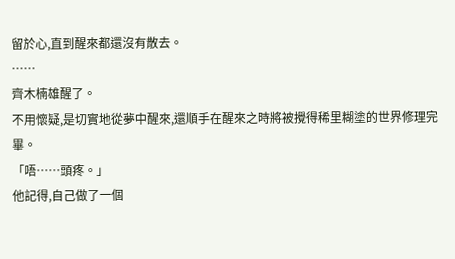留於心,直到醒來都還沒有散去。
……
齊木楠雄醒了。
不用懷疑,是切實地從夢中醒來,還順手在醒來之時將被攪得稀里糊塗的世界修理完畢。
「唔……頭疼。」
他記得,自己做了一個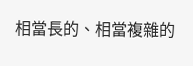相當長的、相當複雜的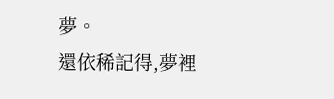夢。
還依稀記得,夢裡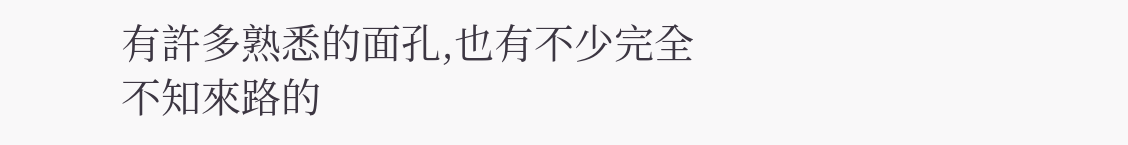有許多熟悉的面孔,也有不少完全不知來路的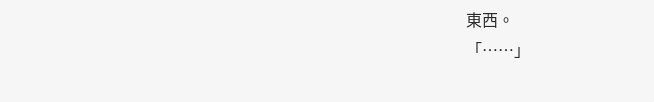東西。
「……」